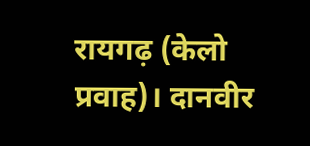रायगढ़ (केलो प्रवाह)। दानवीर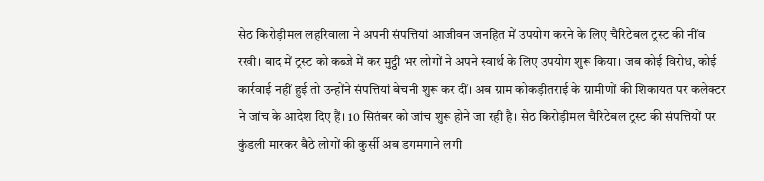सेठ किरोड़ीमल लहरिवाला ने अपनी संपत्तियां आजीवन जनहित में उपयोग करने के लिए चैरिटेबल ट्रस्ट की नींव रखी। बाद में ट्रस्ट को कब्जे में कर मुट्ठी भर लोगों ने अपने स्वार्थ के लिए उपयोग शुरू किया। जब कोई विरोध, कोई कार्रवाई नहीं हुई तो उन्होंने संपत्तियां बेचनी शुरू कर दीं। अब ग्राम कोकड़ीतराई के ग्रामीणों की शिकायत पर कलेक्टर ने जांच के आदेश दिए हैं। 10 सितंबर को जांच शुरू होने जा रही है। सेठ किरोड़ीमल चैरिटेबल ट्रस्ट की संपत्तियों पर कुंडली मारकर बैठे लोगों की कुर्सी अब डगमगाने लगी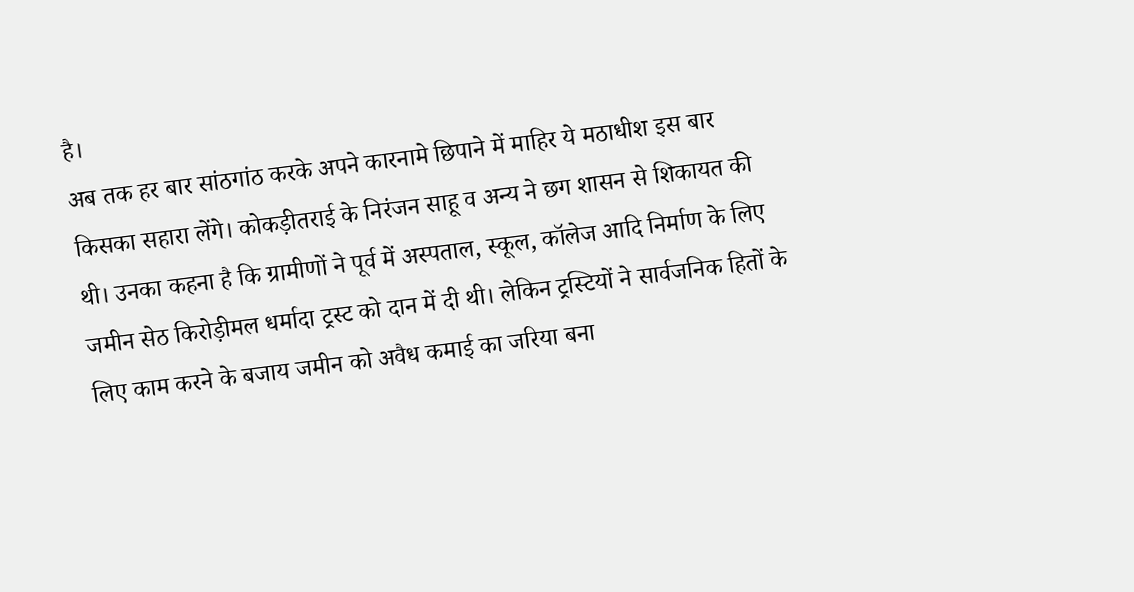है।
अब तक हर बार सांठगांठ करके अपने कारनामे छिपाने में माहिर ये मठाधीश इस बार किसका सहारा लेंगे। कोकड़ीतराई के निरंजन साहू व अन्य ने छग शासन से शिकायत की थी। उनका कहना है कि ग्रामीणों ने पूर्व में अस्पताल, स्कूल, कॉलेज आदि निर्माण के लिए जमीन सेठ किरोड़ीमल धर्मादा ट्रस्ट को दान में दी थी। लेकिन ट्रस्टियों ने सार्वजनिक हितों के लिए काम करने के बजाय जमीन को अवैध कमाई का जरिया बना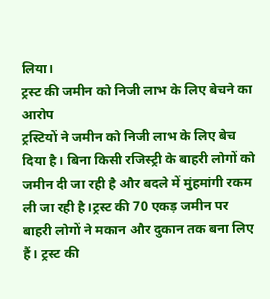लिया।
ट्रस्ट की जमीन को निजी लाभ के लिए बेचने का आरोप
ट्रस्टियों ने जमीन को निजी लाभ के लिए बेच दिया है। बिना किसी रजिस्ट्री के बाहरी लोगों को जमीन दी जा रही है और बदले में मुंहमांगी रकम ली जा रही है।ट्रस्ट की 70 एकड़ जमीन पर बाहरी लोगों ने मकान और दुकान तक बना लिए हैं। ट्रस्ट की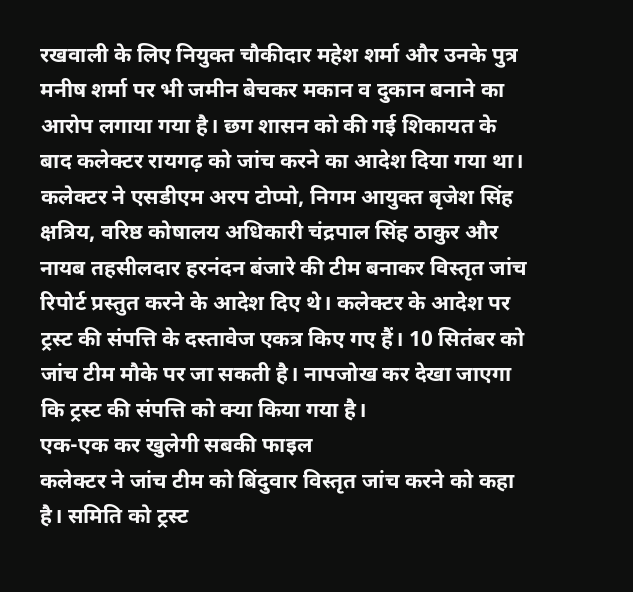रखवाली के लिए नियुक्त चौकीदार महेश शर्मा और उनके पुत्र मनीष शर्मा पर भी जमीन बेचकर मकान व दुकान बनाने का आरोप लगाया गया है। छग शासन को की गई शिकायत के बाद कलेक्टर रायगढ़ को जांच करने का आदेश दिया गया था। कलेक्टर ने एसडीएम अरप टोप्पो, निगम आयुक्त बृजेश सिंह क्षत्रिय, वरिष्ठ कोषालय अधिकारी चंद्रपाल सिंह ठाकुर और नायब तहसीलदार हरनंदन बंजारे की टीम बनाकर विस्तृत जांच रिपोर्ट प्रस्तुत करने के आदेश दिए थे। कलेक्टर के आदेश पर ट्रस्ट की संपत्ति के दस्तावेज एकत्र किए गए हैं। 10 सितंबर को जांच टीम मौके पर जा सकती है। नापजोख कर देखा जाएगा कि ट्रस्ट की संपत्ति को क्या किया गया है।
एक-एक कर खुलेगी सबकी फाइल
कलेक्टर ने जांच टीम को बिंदुवार विस्तृत जांच करने को कहा है। समिति को ट्रस्ट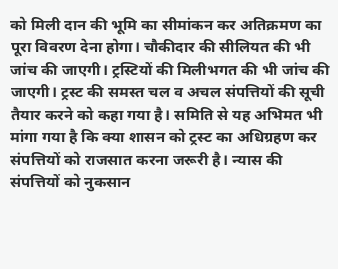को मिली दान की भूमि का सीमांकन कर अतिक्रमण का पूरा विवरण देना होगा। चौकीदार की सीलियत की भी जांच की जाएगी। ट्रस्टियों की मिलीभगत की भी जांच की जाएगी। ट्रस्ट की समस्त चल व अचल संपत्तियों की सूची तैयार करने को कहा गया है। समिति से यह अभिमत भी मांगा गया है कि क्या शासन को ट्रस्ट का अधिग्रहण कर संपत्तियों को राजसात करना जरूरी है। न्यास की संपत्तियों को नुकसान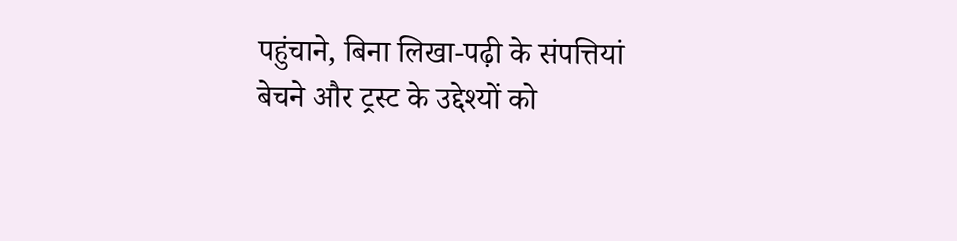पहुंचाने, बिना लिखा-पढ़ी के संपत्तियां बेचने और ट्रस्ट के उद्देश्यों को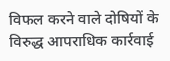विफल करने वाले दोषियों के विरुद्ध आपराधिक कार्रवाई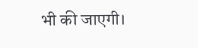भी की जाएगी।